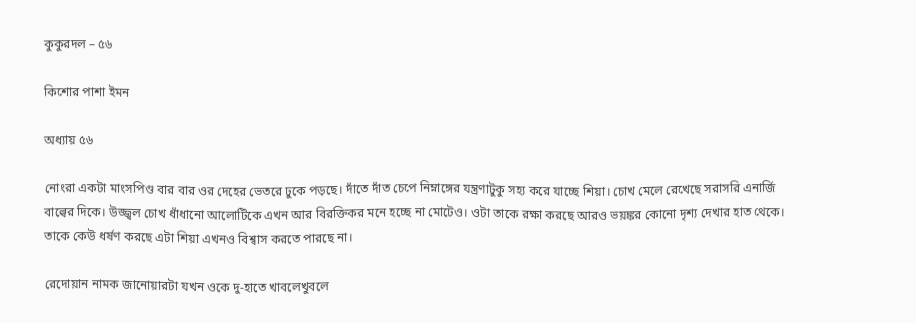কুকুরদল – ৫৬

কিশোর পাশা ইমন

অধ্যায় ৫৬

নোংরা একটা মাংসপিণ্ড বার বার ওর দেহের ভেতরে ঢুকে পড়ছে। দাঁতে দাঁত চেপে নিম্নাঙ্গের যন্ত্রণাটুকু সহ্য করে যাচ্ছে শিয়া। চোখ মেলে রেখেছে সরাসরি এনার্জি বাল্বের দিকে। উজ্জ্বল চোখ ধাঁধানো আলোটিকে এখন আর বিরক্তিকর মনে হচ্ছে না মোটেও। ওটা তাকে রক্ষা করছে আরও ভয়ঙ্কর কোনো দৃশ্য দেখার হাত থেকে। তাকে কেউ ধর্ষণ করছে এটা শিয়া এখনও বিশ্বাস করতে পারছে না।

রেদোয়ান নামক জানোয়ারটা যখন ওকে দু-হাতে খাবলেখুবলে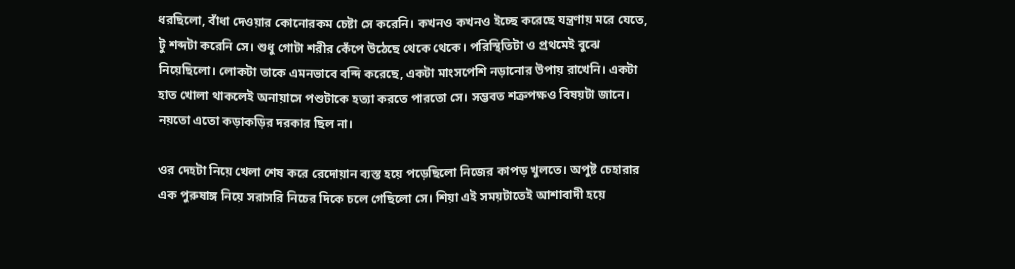ধরছিলো, বাঁধা দেওয়ার কোনোরকম চেষ্টা সে করেনি। কখনও কখনও ইচ্ছে করেছে যন্ত্রণায় মরে যেতে, টু শব্দটা করেনি সে। শুধু গোটা শরীর কেঁপে উঠেছে থেকে থেকে। পরিস্থিতিটা ও প্রথমেই বুঝে নিয়েছিলো। লোকটা তাকে এমনভাবে বন্দি করেছে, একটা মাংসপেশি নড়ানোর উপায় রাখেনি। একটা হাত খোলা থাকলেই অনায়াসে পশুটাকে হত্যা করতে পারতো সে। সম্ভবত শত্রুপক্ষও বিষয়টা জানে। নয়তো এতো কড়াকড়ির দরকার ছিল না।

ওর দেহটা নিয়ে খেলা শেষ করে রেদোয়ান ব্যস্ত হয়ে পড়েছিলো নিজের কাপড় খুলতে। অপুষ্ট চেহারার এক পুরুষাঙ্গ নিয়ে সরাসরি নিচের দিকে চলে গেছিলো সে। শিয়া এই সময়টাতেই আশাবাদী হয়ে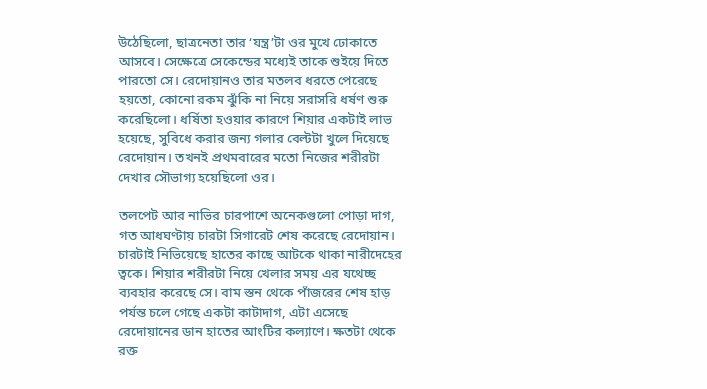উঠেছিলো, ছাত্রনেতা তার ‘যন্ত্র’টা ওর মুখে ঢোকাতে আসবে। সেক্ষেত্রে সেকেন্ডের মধ্যেই তাকে শুইয়ে দিতে পারতো সে। রেদোয়ানও তার মতলব ধরতে পেরেছে হয়তো, কোনো রকম ঝুঁকি না নিয়ে সরাসরি ধর্ষণ শুরু করেছিলো। ধর্ষিতা হওয়ার কারণে শিয়ার একটাই লাভ হয়েছে, সুবিধে করার জন্য গলার বেল্টটা খুলে দিয়েছে রেদোয়ান। তখনই প্রথমবারের মতো নিজের শরীরটা দেখার সৌভাগ্য হয়েছিলো ওর।

তলপেট আর নাভির চারপাশে অনেকগুলো পোড়া দাগ, গত আধঘণ্টায় চারটা সিগারেট শেষ করেছে রেদোয়ান। চারটাই নিভিয়েছে হাতের কাছে আটকে থাকা নারীদেহের ত্বকে। শিয়ার শরীরটা নিয়ে খেলার সময় এর যথেচ্ছ ব্যবহার করেছে সে। বাম স্তন থেকে পাঁজরের শেষ হাড় পর্যন্ত চলে গেছে একটা কাটাদাগ, এটা এসেছে রেদোয়ানের ডান হাতের আংটির কল্যাণে। ক্ষতটা থেকে রক্ত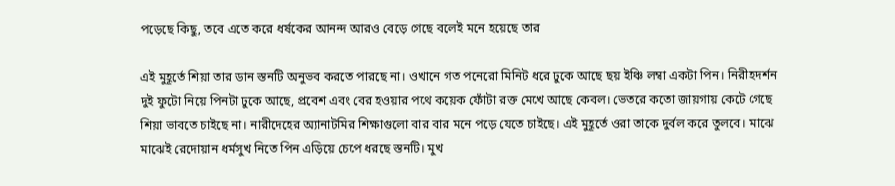পড়েছে কিছু, তবে এতে করে ধর্ষকের আনন্দ আরও বেড়ে গেছে বলেই মনে হয়েছে তার

এই মুহূর্তে শিয়া তার ডান স্তনটি অনুভব করতে পারছে না। ওখানে গত পনেরো মিনিট ধরে ঢুকে আছে ছয় ইঞ্চি লম্বা একটা পিন। নিরীহদর্শন দুই ফুটো নিয়ে পিনটা ঢুকে আছে, প্রবেশ এবং বের হওয়ার পথে কয়েক ফোঁটা রক্ত মেখে আছে কেবল। ভেতরে কতো জায়গায় কেটে গেছে শিয়া ভাবতে চাইছে না। নারীদেহের অ্যানাটমির শিক্ষাগুলো বার বার মনে পড়ে যেতে চাইছে। এই মুহূর্তে ওরা তাকে দুর্বল করে তুলবে। মাঝে মাঝেই রেদোয়ান ধর্মসুখ নিতে পিন এড়িয়ে চেপে ধরছে স্তনটি। মুখ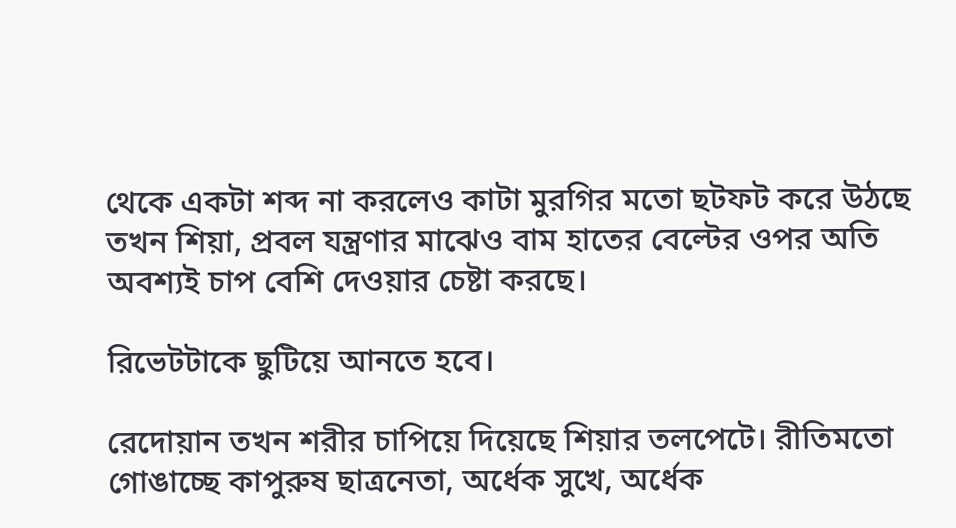থেকে একটা শব্দ না করলেও কাটা মুরগির মতো ছটফট করে উঠছে তখন শিয়া, প্রবল যন্ত্রণার মাঝেও বাম হাতের বেল্টের ওপর অতি অবশ্যই চাপ বেশি দেওয়ার চেষ্টা করছে।

রিভেটটাকে ছুটিয়ে আনতে হবে।

রেদোয়ান তখন শরীর চাপিয়ে দিয়েছে শিয়ার তলপেটে। রীতিমতো গোঙাচ্ছে কাপুরুষ ছাত্রনেতা, অর্ধেক সুখে, অর্ধেক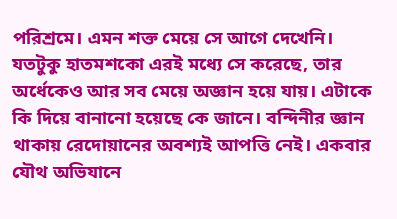পরিশ্রমে। এমন শক্ত মেয়ে সে আগে দেখেনি। যতটুকু হাতমশকো এরই মধ্যে সে করেছে, তার অর্ধেকেও আর সব মেয়ে অজ্ঞান হয়ে যায়। এটাকে কি দিয়ে বানানো হয়েছে কে জানে। বন্দিনীর জ্ঞান থাকায় রেদোয়ানের অবশ্যই আপত্তি নেই। একবার যৌথ অভিযানে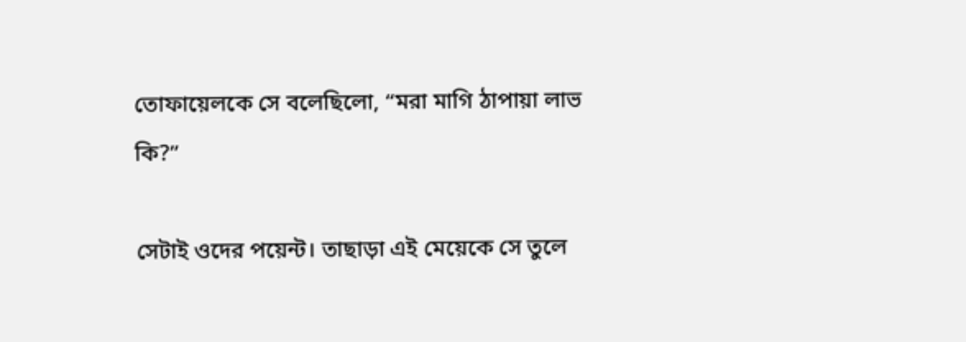তোফায়েলকে সে বলেছিলো, “মরা মাগি ঠাপায়া লাভ কি?”

সেটাই ওদের পয়েন্ট। তাছাড়া এই মেয়েকে সে তুলে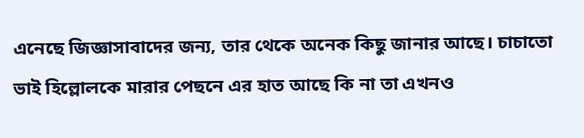এনেছে জিজ্ঞাসাবাদের জন্য, তার থেকে অনেক কিছু জানার আছে। চাচাতো ভাই হিল্লোলকে মারার পেছনে এর হাত আছে কি না তা এখনও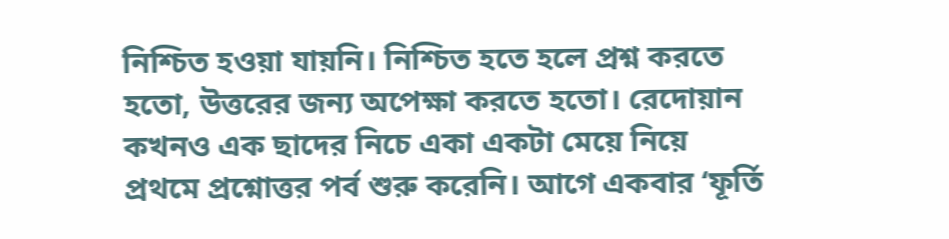নিশ্চিত হওয়া যায়নি। নিশ্চিত হতে হলে প্রশ্ন করতে হতো, উত্তরের জন্য অপেক্ষা করতে হতো। রেদোয়ান কখনও এক ছাদের নিচে একা একটা মেয়ে নিয়ে প্রথমে প্রশ্নোত্তর পর্ব শুরু করেনি। আগে একবার ‘ফূর্তি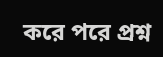করে পরে প্রশ্ন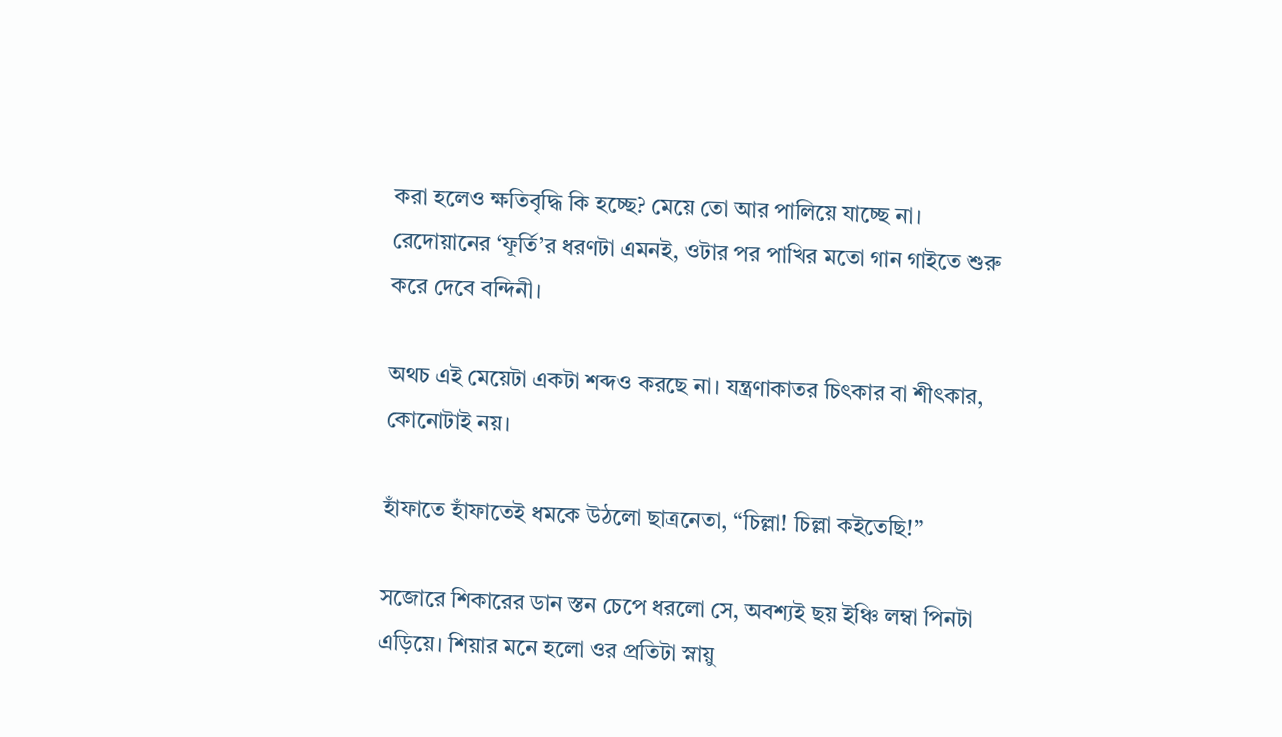করা হলেও ক্ষতিবৃদ্ধি কি হচ্ছে? মেয়ে তো আর পালিয়ে যাচ্ছে না। রেদোয়ানের ‘ফূর্তি’র ধরণটা এমনই, ওটার পর পাখির মতো গান গাইতে শুরু করে দেবে বন্দিনী।

অথচ এই মেয়েটা একটা শব্দও করছে না। যন্ত্রণাকাতর চিৎকার বা শীৎকার, কোনোটাই নয়।

হাঁফাতে হাঁফাতেই ধমকে উঠলো ছাত্রনেতা, “চিল্লা! চিল্লা কইতেছি!”

সজোরে শিকারের ডান স্তন চেপে ধরলো সে, অবশ্যই ছয় ইঞ্চি লম্বা পিনটা এড়িয়ে। শিয়ার মনে হলো ওর প্রতিটা স্নায়ু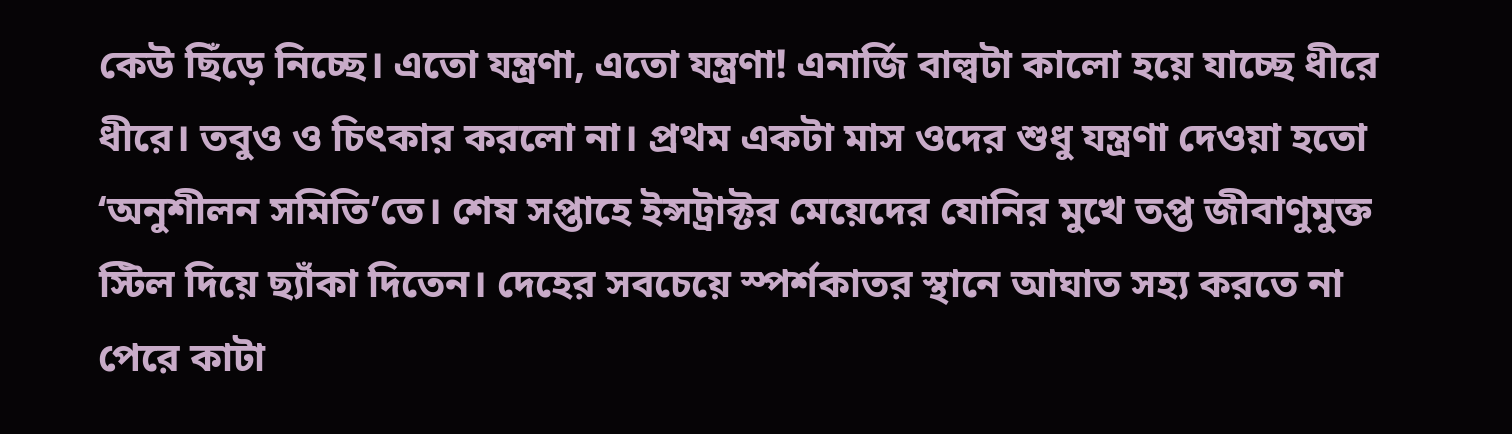কেউ ছিঁড়ে নিচ্ছে। এতো যন্ত্রণা, এতো যন্ত্রণা! এনার্জি বাল্বটা কালো হয়ে যাচ্ছে ধীরে ধীরে। তবুও ও চিৎকার করলো না। প্রথম একটা মাস ওদের শুধু যন্ত্রণা দেওয়া হতো ‘অনুশীলন সমিতি’তে। শেষ সপ্তাহে ইন্সট্রাক্টর মেয়েদের যোনির মুখে তপ্ত জীবাণুমুক্ত স্টিল দিয়ে ছ্যাঁকা দিতেন। দেহের সবচেয়ে স্পর্শকাতর স্থানে আঘাত সহ্য করতে না পেরে কাটা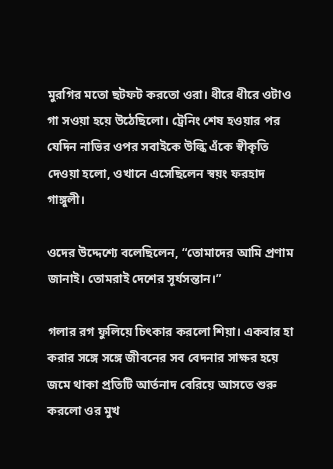মুরগির মতো ছটফট করতো ওরা। ধীরে ধীরে ওটাও গা সওয়া হয়ে উঠেছিলো। ট্রেনিং শেষ হওয়ার পর যেদিন নাভির ওপর সবাইকে উল্কি এঁকে স্বীকৃতি দেওয়া হলো, ওখানে এসেছিলেন স্বয়ং ফরহাদ গাঙ্গুলী।

ওদের উদ্দেশ্যে বলেছিলেন, “তোমাদের আমি প্রণাম জানাই। তোমরাই দেশের সূর্যসন্তান।”

গলার রগ ফুলিয়ে চিৎকার করলো শিয়া। একবার হা করার সঙ্গে সঙ্গে জীবনের সব বেদনার সাক্ষর হয়ে জমে থাকা প্রতিটি আর্তনাদ বেরিয়ে আসতে শুরু করলো ওর মুখ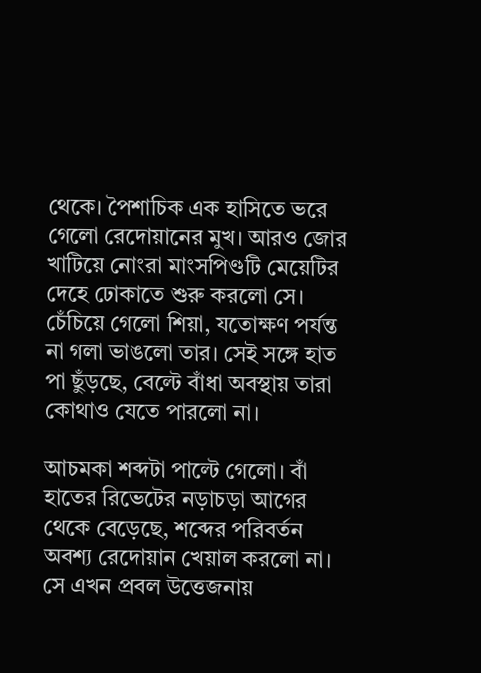থেকে। পৈশাচিক এক হাসিতে ভরে গেলো রেদোয়ানের মুখ। আরও জোর খাটিয়ে নোংরা মাংসপিণ্ডটি মেয়েটির দেহে ঢোকাতে শুরু করলো সে। চেঁচিয়ে গেলো শিয়া, যতোক্ষণ পর্যন্ত না গলা ভাঙলো তার। সেই সঙ্গে হাত পা ছুঁড়ছে, বেল্টে বাঁধা অবস্থায় তারা কোথাও যেতে পারলো না।

আচমকা শব্দটা পাল্টে গেলো। বাঁ হাতের রিভেটের নড়াচড়া আগের থেকে বেড়েছে, শব্দের পরিবর্তন অবশ্য রেদোয়ান খেয়াল করলো না। সে এখন প্রবল উত্তেজনায়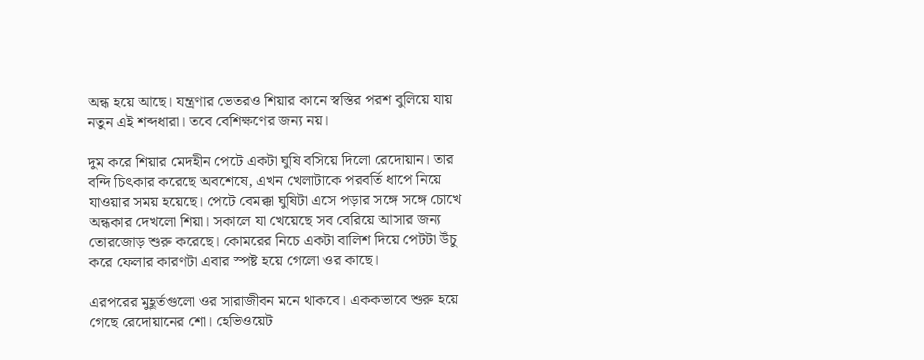অন্ধ হয়ে আছে। যন্ত্রণার ভেতরও শিয়ার কানে স্বস্তির পরশ বুলিয়ে যায় নতুন এই শব্দধারা। তবে বেশিক্ষণের জন্য নয়।

দুম করে শিয়ার মেদহীন পেটে একটা ঘুষি বসিয়ে দিলো রেদোয়ান। তার বন্দি চিৎকার করেছে অবশেষে, এখন খেলাটাকে পরবর্তি ধাপে নিয়ে যাওয়ার সময় হয়েছে। পেটে বেমক্কা ঘুষিটা এসে পড়ার সঙ্গে সঙ্গে চোখে অন্ধকার দেখলো শিয়া। সকালে যা খেয়েছে সব বেরিয়ে আসার জন্য তোরজোড় শুরু করেছে। কোমরের নিচে একটা বালিশ দিয়ে পেটটা উঁচু করে ফেলার কারণটা এবার স্পষ্ট হয়ে গেলো ওর কাছে।

এরপরের মুহূর্তগুলো ওর সারাজীবন মনে থাকবে। এককভাবে শুরু হয়ে গেছে রেদোয়ানের শো। হেভিওয়েট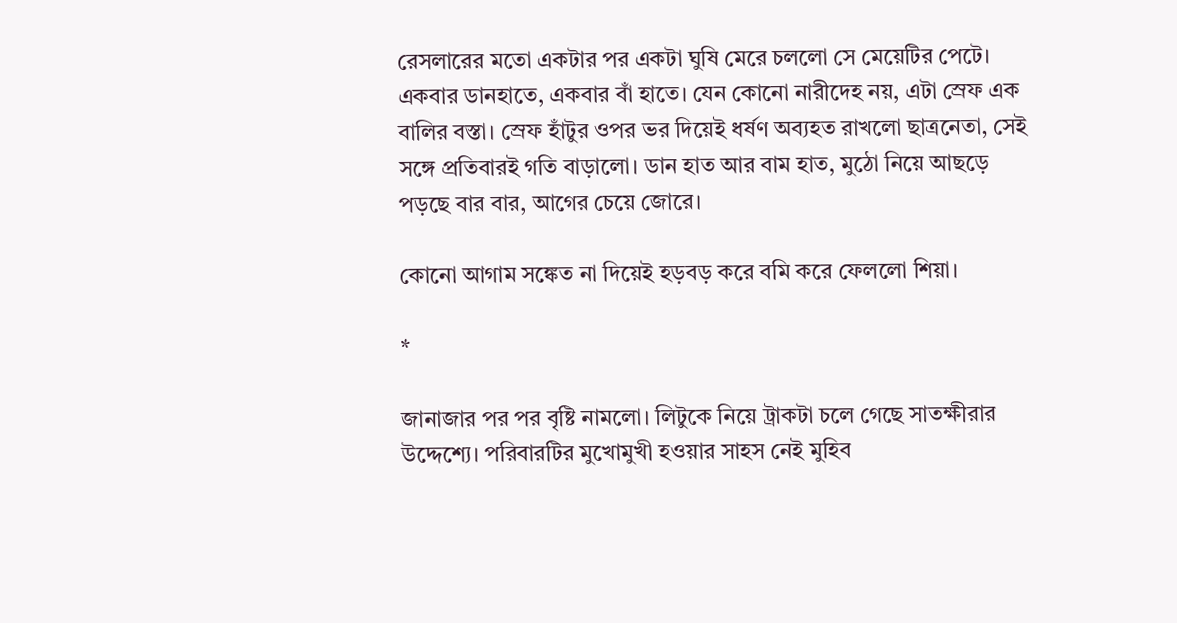রেসলারের মতো একটার পর একটা ঘুষি মেরে চললো সে মেয়েটির পেটে। একবার ডানহাতে, একবার বাঁ হাতে। যেন কোনো নারীদেহ নয়, এটা স্রেফ এক বালির বস্তা। স্রেফ হাঁটুর ওপর ভর দিয়েই ধর্ষণ অব্যহত রাখলো ছাত্রনেতা, সেই সঙ্গে প্রতিবারই গতি বাড়ালো। ডান হাত আর বাম হাত, মুঠো নিয়ে আছড়ে পড়ছে বার বার, আগের চেয়ে জোরে।

কোনো আগাম সঙ্কেত না দিয়েই হড়বড় করে বমি করে ফেললো শিয়া।

*

জানাজার পর পর বৃষ্টি নামলো। লিটুকে নিয়ে ট্রাকটা চলে গেছে সাতক্ষীরার উদ্দেশ্যে। পরিবারটির মুখোমুখী হওয়ার সাহস নেই মুহিব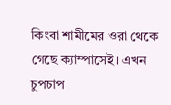কিংবা শামীমের ওরা থেকে গেছে ক্যাম্পাসেই। এখন চুপচাপ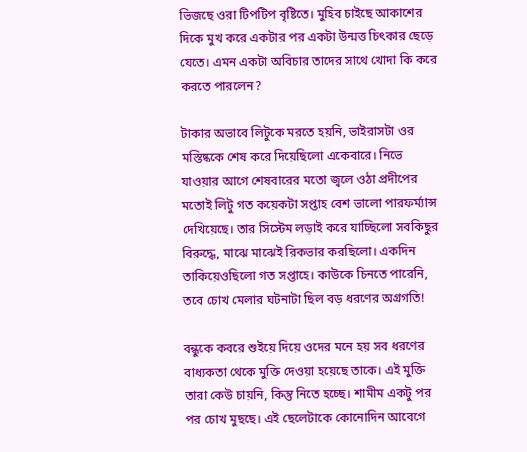ভিজছে ওরা টিপটিপ বৃষ্টিতে। মুহিব চাইছে আকাশের দিকে মুখ করে একটার পর একটা উন্মত্ত চিৎকার ছেড়ে যেতে। এমন একটা অবিচার তাদের সাথে খোদা কি করে করতে পারলেন?

টাকার অভাবে লিটুকে মরতে হয়নি, ভাইরাসটা ওর মস্তিষ্ককে শেষ করে দিয়েছিলো একেবারে। নিভে যাওয়ার আগে শেষবারের মতো জ্বলে ওঠা প্রদীপের মতোই লিটু গত কয়েকটা সপ্তাহ বেশ ভালো পারফর্ম্যান্স দেখিয়েছে। তার সিস্টেম লড়াই করে যাচ্ছিলো সবকিছুর বিরুদ্ধে, মাঝে মাঝেই রিকভার করছিলো। একদিন তাকিয়েওছিলো গত সপ্তাহে। কাউকে চিনতে পারেনি, তবে চোখ মেলার ঘটনাটা ছিল বড় ধরণের অগ্রগতি!

বন্ধুকে কবরে শুইয়ে দিয়ে ওদের মনে হয় সব ধরণের বাধ্যকতা থেকে মুক্তি দেওয়া হয়েছে তাকে। এই মুক্তি তারা কেউ চায়নি, কিন্তু নিতে হচ্ছে। শামীম একটু পর পর চোখ মুছছে। এই ছেলেটাকে কোনোদিন আবেগে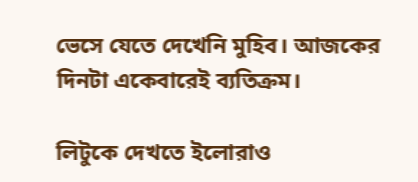ভেসে যেতে দেখেনি মুহিব। আজকের দিনটা একেবারেই ব্যতিক্রম।

লিটুকে দেখতে ইলোরাও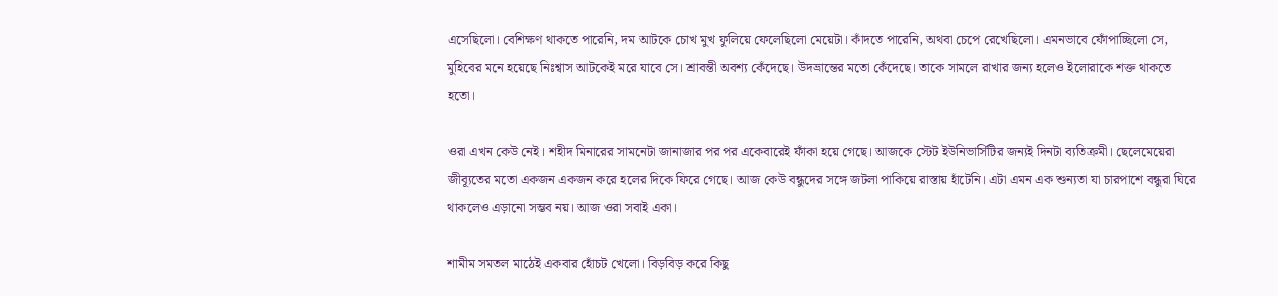এসেছিলো। বেশিক্ষণ থাকতে পারেনি, দম আটকে চোখ মুখ ফুলিয়ে ফেলেছিলো মেয়েটা। কাঁদতে পারেনি, অথবা চেপে রেখেছিলো। এমনভাবে ফোঁপাচ্ছিলো সে, মুহিবের মনে হয়েছে নিঃশ্বাস আটকেই মরে যাবে সে। শ্রাবন্তী অবশ্য কেঁদেছে। উদভ্রান্তের মতো কেঁদেছে। তাকে সামলে রাখার জন্য হলেও ইলোরাকে শক্ত থাকতে হতো।

ওরা এখন কেউ নেই। শহীদ মিনারের সামনেটা জানাজার পর পর একেবারেই ফাঁকা হয়ে গেছে। আজকে স্টেট ইউনিভার্সিটির জন্যই দিনটা ব্যতিক্রমী। ছেলেমেয়েরা জীব্যূতের মতো একজন একজন করে হলের দিকে ফিরে গেছে। আজ কেউ বন্ধুদের সঙ্গে জটলা পাকিয়ে রাস্তায় হাঁটেনি। এটা এমন এক শুন্যতা যা চারপাশে বন্ধুরা ঘিরে থাকলেও এড়ানো সম্ভব নয়। আজ ওরা সবাই একা।

শামীম সমতল মাঠেই একবার হোঁচট খেলো। বিড়বিড় করে কিছু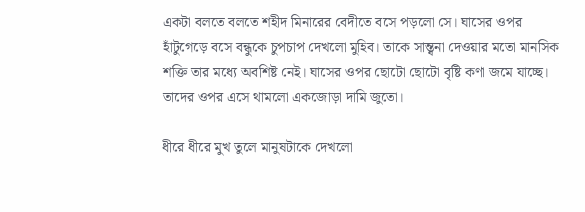একটা বলতে বলতে শহীদ মিনারের বেদীতে বসে পড়লো সে। ঘাসের ওপর হাঁটুগেড়ে বসে বন্ধুকে চুপচাপ দেখলো মুহিব। তাকে সান্ত্বনা দেওয়ার মতো মানসিক শক্তি তার মধ্যে অবশিষ্ট নেই। ঘাসের ওপর ছোটো ছোটো বৃষ্টি কণা জমে যাচ্ছে। তাদের ওপর এসে থামলো একজোড়া দামি জুতো।

ধীরে ধীরে মুখ তুলে মানুষটাকে দেখলো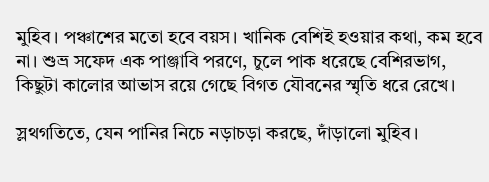মুহিব। পঞ্চাশের মতো হবে বয়স। খানিক বেশিই হওয়ার কথা, কম হবে না। শুভ্র সফেদ এক পাঞ্জাবি পরণে, চুলে পাক ধরেছে বেশিরভাগ, কিছুটা কালোর আভাস রয়ে গেছে বিগত যৌবনের স্মৃতি ধরে রেখে।

স্লথগতিতে, যেন পানির নিচে নড়াচড়া করছে, দাঁড়ালো মুহিব।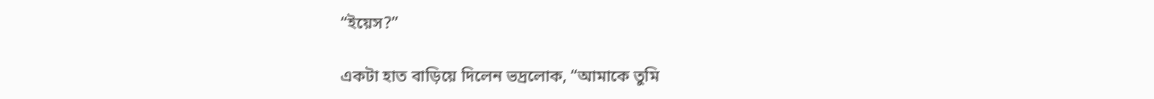“ইয়েস?”

একটা হাত বাড়িয়ে দিলেন ভদ্রলোক, “আমাকে তুমি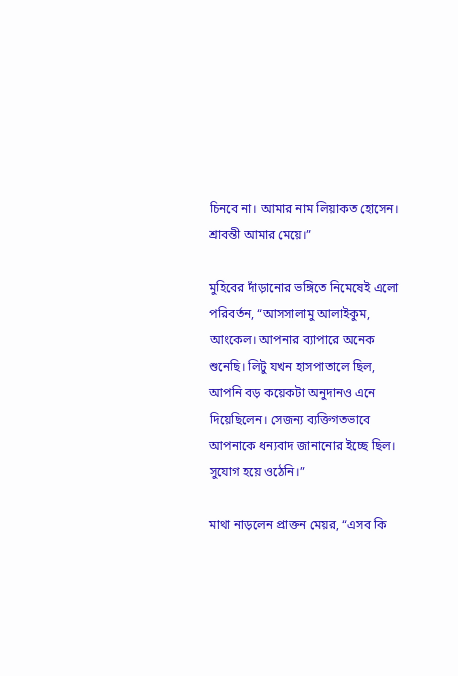চিনবে না। আমার নাম লিয়াকত হোসেন। শ্রাবন্তী আমার মেয়ে।”

মুহিবের দাঁড়ানোর ভঙ্গিতে নিমেষেই এলো পরিবর্তন, “আসসালামু আলাইকুম, আংকেল। আপনার ব্যাপারে অনেক শুনেছি। লিটু যখন হাসপাতালে ছিল, আপনি বড় কয়েকটা অনুদানও এনে দিয়েছিলেন। সেজন্য ব্যক্তিগতভাবে আপনাকে ধন্যবাদ জানানোর ইচ্ছে ছিল। সুযোগ হয়ে ওঠেনি।”

মাথা নাড়লেন প্রাক্তন মেয়র, “এসব কি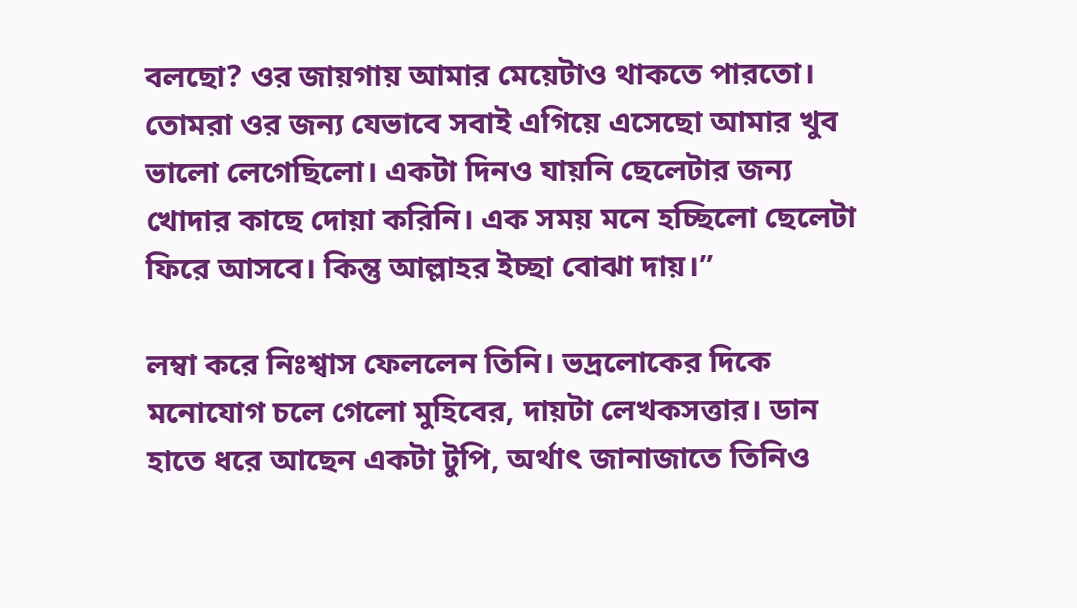বলছো? ওর জায়গায় আমার মেয়েটাও থাকতে পারতো। তোমরা ওর জন্য যেভাবে সবাই এগিয়ে এসেছো আমার খুব ভালো লেগেছিলো। একটা দিনও যায়নি ছেলেটার জন্য খোদার কাছে দোয়া করিনি। এক সময় মনে হচ্ছিলো ছেলেটা ফিরে আসবে। কিন্তু আল্লাহর ইচ্ছা বোঝা দায়।”

লম্বা করে নিঃশ্বাস ফেললেন তিনি। ভদ্রলোকের দিকে মনোযোগ চলে গেলো মুহিবের, দায়টা লেখকসত্তার। ডান হাতে ধরে আছেন একটা টুপি, অর্থাৎ জানাজাতে তিনিও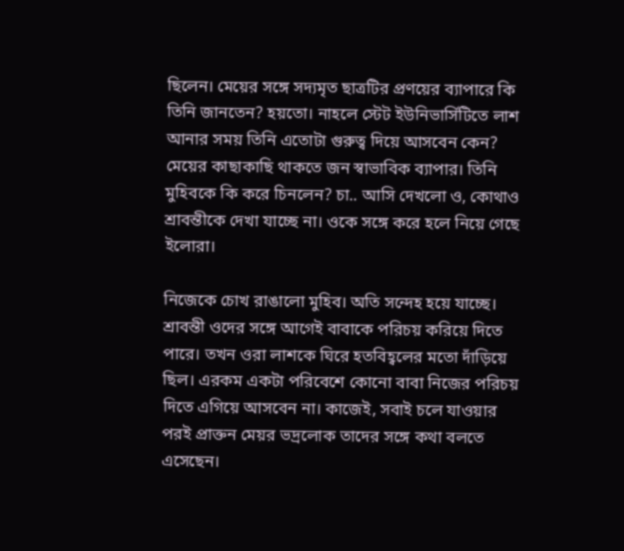ছিলেন। মেয়ের সঙ্গে সদ্যমৃত ছাত্রটির প্রণয়ের ব্যাপারে কি তিনি জানতেন? হয়তো। নাহলে স্টেট ইউনিভার্সিটিতে লাশ আনার সময় তিনি এতোটা গুরুত্ব দিয়ে আসবেন কেন? মেয়ের কাছাকাছি থাকতে জন স্বাভাবিক ব্যাপার। তিনি মুহিবকে কি করে চিনলেন? চা.. আসি দেখলো ও, কোথাও শ্রাবন্তীকে দেখা যাচ্ছে না। ওকে সঙ্গে করে হলে নিয়ে গেছে ইলোরা।

নিজেকে চোখ রাঙালো মুহিব। অতি সন্দেহ হয়ে যাচ্ছে। শ্রাবন্তী ওদের সঙ্গে আগেই বাবাকে পরিচয় করিয়ে দিতে পারে। তখন ওরা লাশকে ঘিরে হতবিহ্বলের মতো দাঁড়িয়ে ছিল। এরকম একটা পরিবেশে কোনো বাবা নিজের পরিচয় দিতে এগিয়ে আসবেন না। কাজেই, সবাই চলে যাওয়ার পরই প্রাক্তন মেয়র ভদ্রলোক তাদের সঙ্গে কথা বলতে এসেছেন।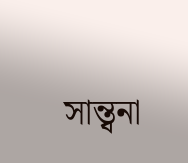সান্ত্বনা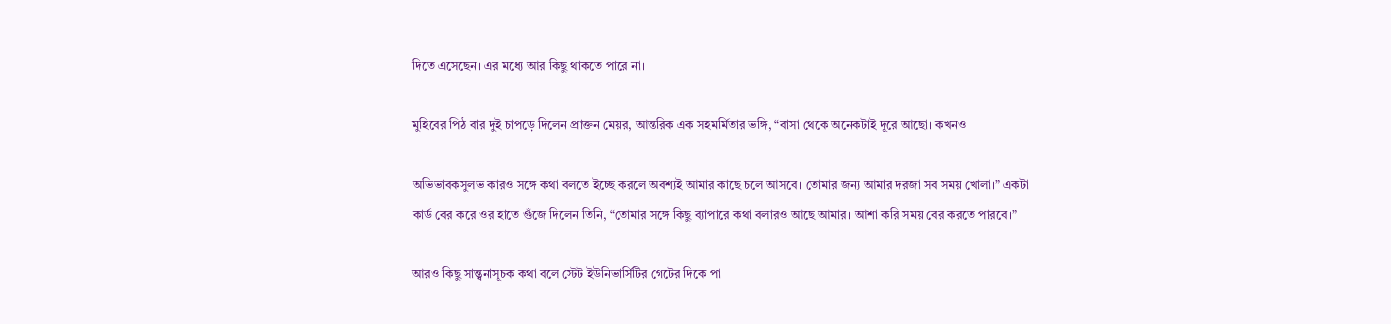দিতে এসেছেন। এর মধ্যে আর কিছু থাকতে পারে না।

মুহিবের পিঠ বার দুই চাপড়ে দিলেন প্রাক্তন মেয়র, আন্তরিক এক সহমর্মিতার ভঙ্গি, “বাসা থেকে অনেকটাই দূরে আছো। কখনও

অভিভাবকসুলভ কারও সঙ্গে কথা বলতে ইচ্ছে করলে অবশ্যই আমার কাছে চলে আসবে। তোমার জন্য আমার দরজা সব সময় খোলা।” একটা কার্ড বের করে ওর হাতে গুঁজে দিলেন তিনি, “তোমার সঙ্গে কিছু ব্যাপারে কথা বলারও আছে আমার। আশা করি সময় বের করতে পারবে।”

আরও কিছু সান্ত্বনাসূচক কথা বলে স্টেট ইউনিভার্সিটির গেটের দিকে পা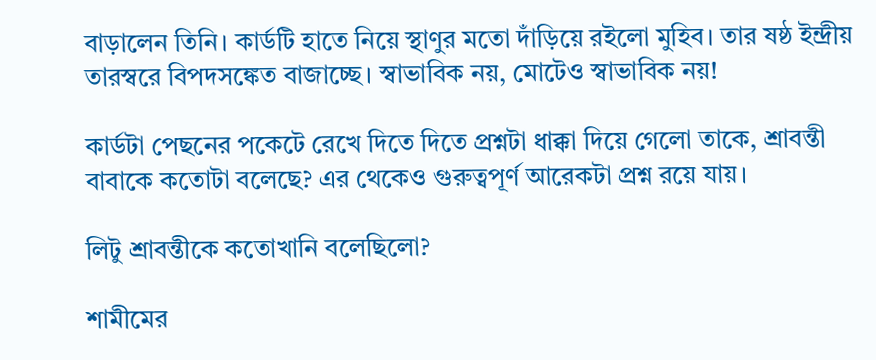বাড়ালেন তিনি। কার্ডটি হাতে নিয়ে স্থাণুর মতো দাঁড়িয়ে রইলো মুহিব। তার ষষ্ঠ ইন্দ্রীয় তারস্বরে বিপদসঙ্কেত বাজাচ্ছে। স্বাভাবিক নয়, মোটেও স্বাভাবিক নয়!

কার্ডটা পেছনের পকেটে রেখে দিতে দিতে প্রশ্নটা ধাক্কা দিয়ে গেলো তাকে, শ্রাবন্তী বাবাকে কতোটা বলেছে? এর থেকেও গুরুত্বপূর্ণ আরেকটা প্রশ্ন রয়ে যায়।

লিটু শ্রাবন্তীকে কতোখানি বলেছিলো?

শামীমের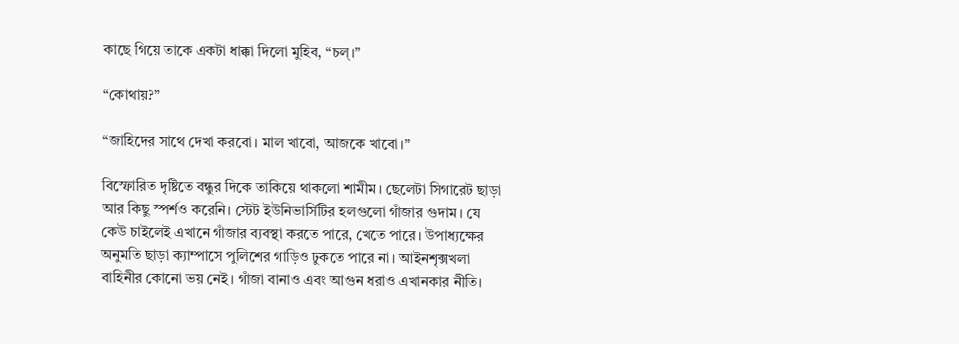কাছে গিয়ে তাকে একটা ধাক্কা দিলো মুহিব, “চল্।”

“কোথায়?”

“জাহিদের সাথে দেখা করবো। মাল খাবো, আজকে খাবো।”

বিস্ফোরিত দৃষ্টিতে বন্ধুর দিকে তাকিয়ে থাকলো শামীম। ছেলেটা সিগারেট ছাড়া আর কিছু স্পর্শও করেনি। স্টেট ইউনিভার্সিটির হলগুলো গাঁজার গুদাম। যে কেউ চাইলেই এখানে গাঁজার ব্যবস্থা করতে পারে, খেতে পারে। উপাধ্যক্ষের অনুমতি ছাড়া ক্যাম্পাসে পুলিশের গাড়িও ঢুকতে পারে না। আইনশৃক্সখলা বাহিনীর কোনো ভয় নেই। গাঁজা বানাও এবং আগুন ধরাও এখানকার নীতি।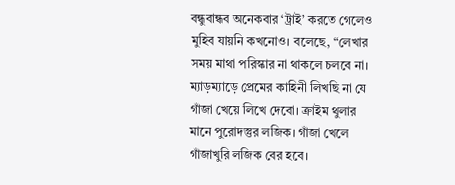বন্ধুবান্ধব অনেকবার ‘ট্রাই’ করতে গেলেও মুহিব যায়নি কখনোও। বলেছে, “লেখার সময় মাথা পরিস্কার না থাকলে চলবে না। ম্যাড়ম্যাড়ে প্রেমের কাহিনী লিখছি না যে গাঁজা খেয়ে লিখে দেবো। ক্রাইম থুলার মানে পুরোদস্তুর লজিক। গাঁজা খেলে গাঁজাখুরি লজিক বের হবে।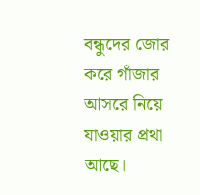বন্ধুদের জোর করে গাঁজার আসরে নিয়ে যাওয়ার প্রথা আছে।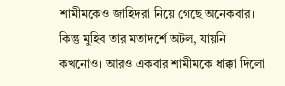শামীমকেও জাহিদরা নিয়ে গেছে অনেকবার। কিন্তু মুহিব তার মতাদর্শে অটল, যায়নি কখনোও। আরও একবার শামীমকে ধাক্কা দিলো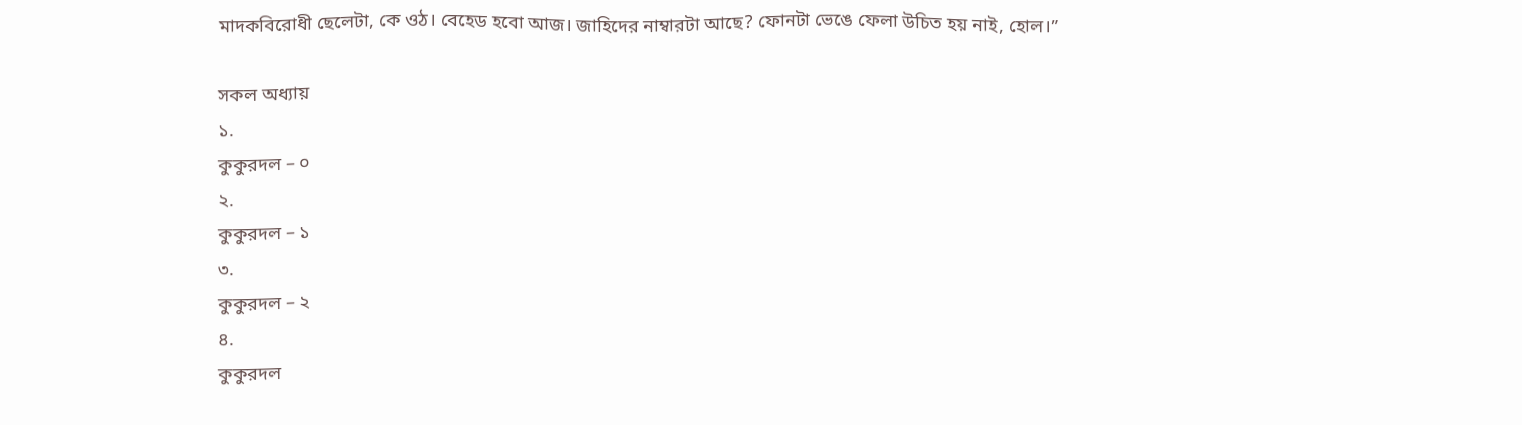মাদকবিরোধী ছেলেটা, কে ওঠ। বেহেড হবো আজ। জাহিদের নাম্বারটা আছে? ফোনটা ভেঙে ফেলা উচিত হয় নাই, হোল।”

সকল অধ্যায়
১.
কুকুরদল – ০
২.
কুকুরদল – ১
৩.
কুকুরদল – ২
৪.
কুকুরদল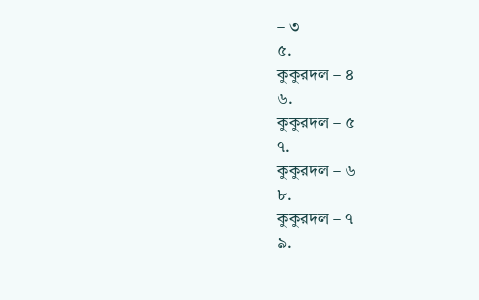– ৩
৫.
কুকুরদল – ৪
৬.
কুকুরদল – ৫
৭.
কুকুরদল – ৬
৮.
কুকুরদল – ৭
৯.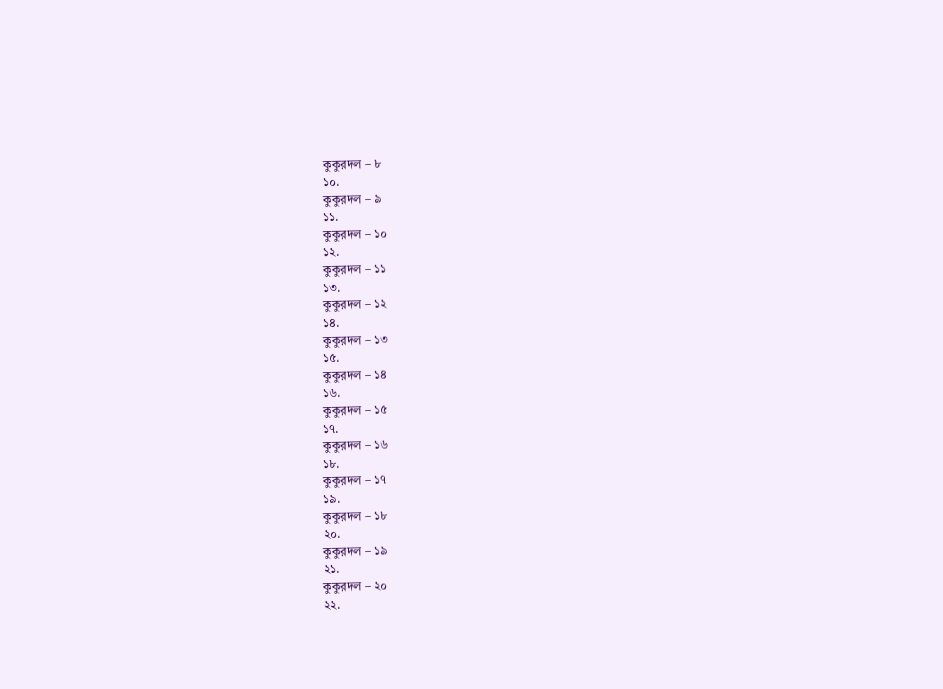কুকুরদল – ৮
১০.
কুকুরদল – ৯
১১.
কুকুরদল – ১০
১২.
কুকুরদল – ১১
১৩.
কুকুরদল – ১২
১৪.
কুকুরদল – ১৩
১৫.
কুকুরদল – ১৪
১৬.
কুকুরদল – ১৫
১৭.
কুকুরদল – ১৬
১৮.
কুকুরদল – ১৭
১৯.
কুকুরদল – ১৮
২০.
কুকুরদল – ১৯
২১.
কুকুরদল – ২০
২২.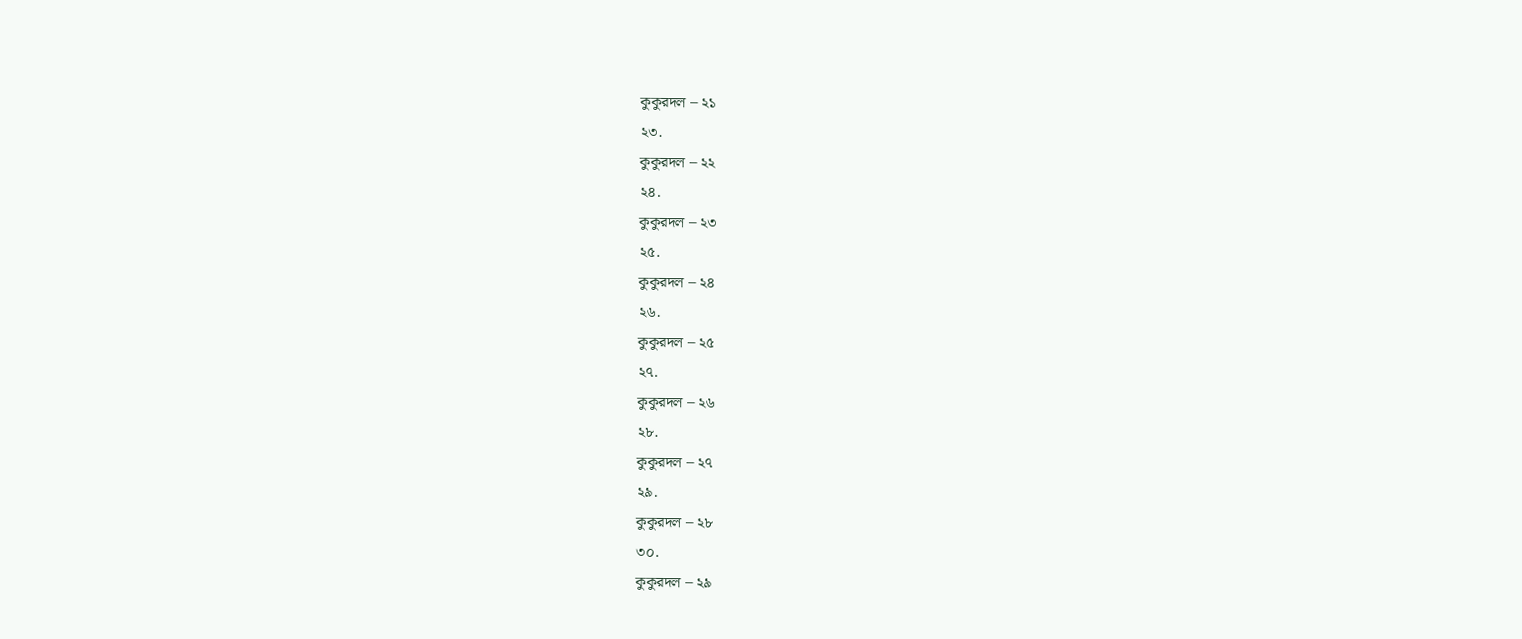কুকুরদল – ২১
২৩.
কুকুরদল – ২২
২৪.
কুকুরদল – ২৩
২৫.
কুকুরদল – ২৪
২৬.
কুকুরদল – ২৫
২৭.
কুকুরদল – ২৬
২৮.
কুকুরদল – ২৭
২৯.
কুকুরদল – ২৮
৩০.
কুকুরদল – ২৯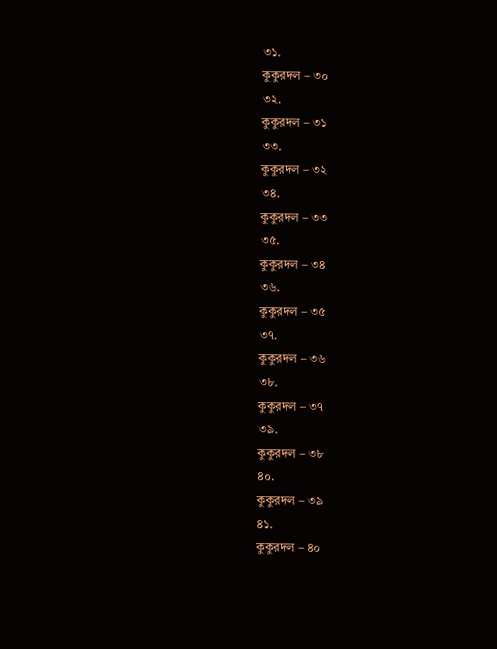৩১.
কুকুরদল – ৩০
৩২.
কুকুরদল – ৩১
৩৩.
কুকুরদল – ৩২
৩৪.
কুকুরদল – ৩৩
৩৫.
কুকুরদল – ৩৪
৩৬.
কুকুরদল – ৩৫
৩৭.
কুকুরদল – ৩৬
৩৮.
কুকুরদল – ৩৭
৩৯.
কুকুরদল – ৩৮
৪০.
কুকুরদল – ৩৯
৪১.
কুকুরদল – ৪০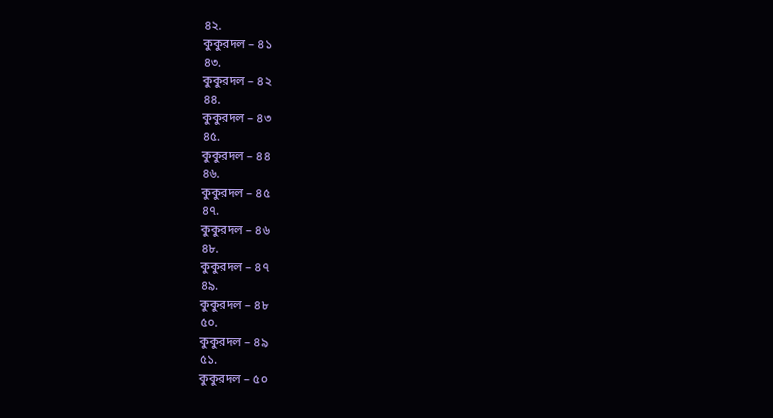৪২.
কুকুরদল – ৪১
৪৩.
কুকুরদল – ৪২
৪৪.
কুকুরদল – ৪৩
৪৫.
কুকুরদল – ৪৪
৪৬.
কুকুরদল – ৪৫
৪৭.
কুকুরদল – ৪৬
৪৮.
কুকুরদল – ৪৭
৪৯.
কুকুরদল – ৪৮
৫০.
কুকুরদল – ৪৯
৫১.
কুকুরদল – ৫০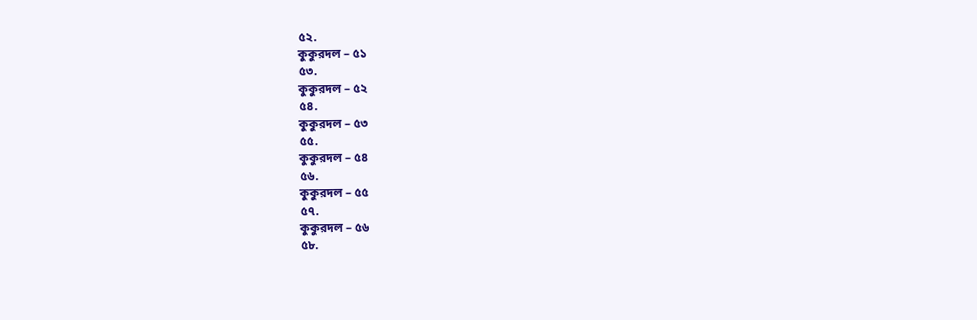৫২.
কুকুরদল – ৫১
৫৩.
কুকুরদল – ৫২
৫৪.
কুকুরদল – ৫৩
৫৫.
কুকুরদল – ৫৪
৫৬.
কুকুরদল – ৫৫
৫৭.
কুকুরদল – ৫৬
৫৮.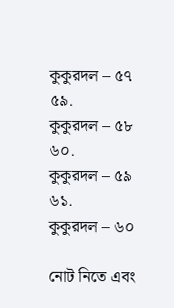কুকুরদল – ৫৭
৫৯.
কুকুরদল – ৫৮
৬০.
কুকুরদল – ৫৯
৬১.
কুকুরদল – ৬০

নোট নিতে এবং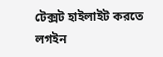টেক্সট হাইলাইট করতে লগইন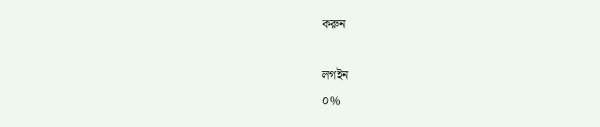করুন

লগইন
০%